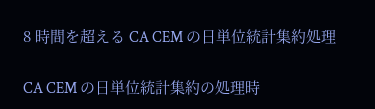8 時間を超える CA CEM の日単位統計集約処理

CA CEM の日単位統計集約の処理時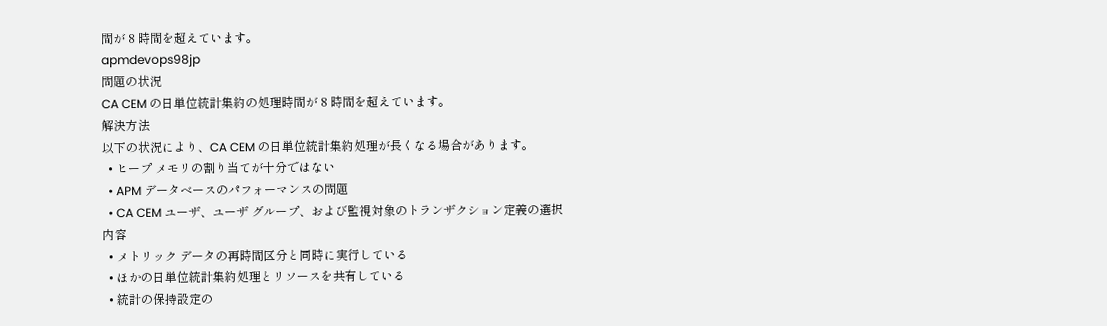間が 8 時間を超えています。
apmdevops98jp
問題の状況
CA CEM の日単位統計集約の処理時間が 8 時間を超えています。
解決方法
以下の状況により、CA CEM の日単位統計集約処理が長くなる場合があります。
  • ヒープ メモリの割り当てが十分ではない
  • APM データベースのパフォーマンスの問題
  • CA CEM ユーザ、ユーザ グループ、および監視対象のトランザクション定義の選択内容
  • メトリック データの再時間区分と同時に実行している
  • ほかの日単位統計集約処理とリソースを共有している
  • 統計の保持設定の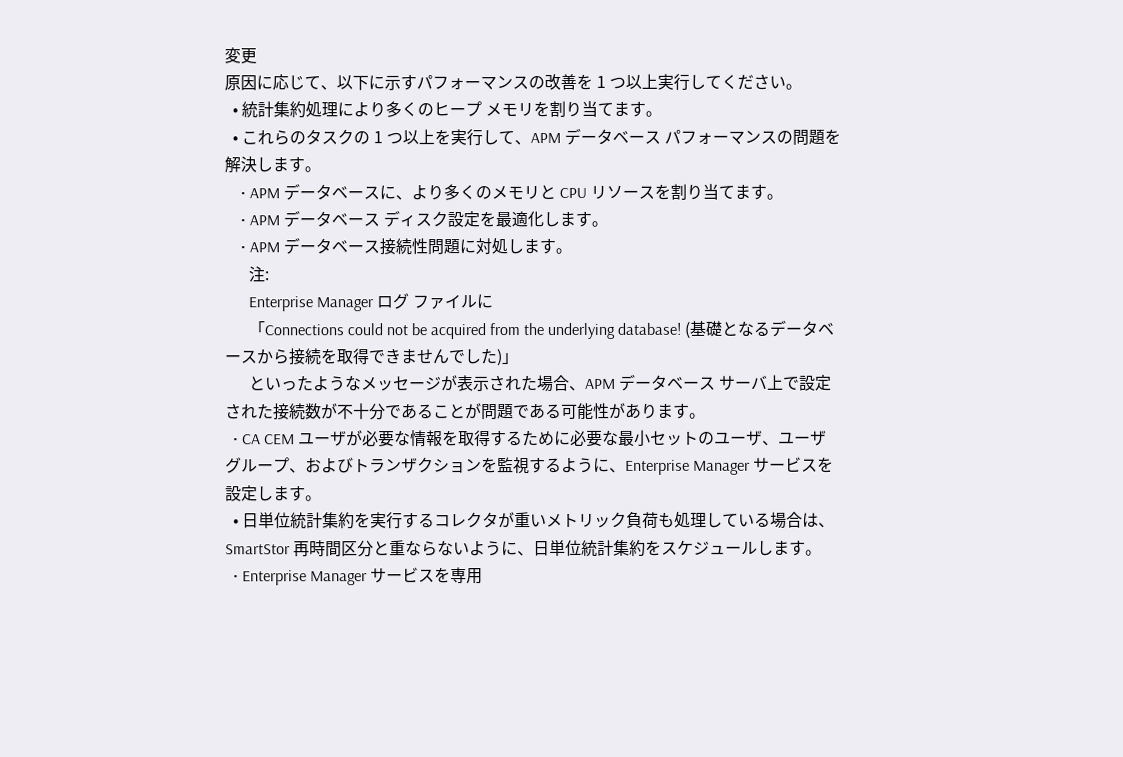変更
原因に応じて、以下に示すパフォーマンスの改善を 1 つ以上実行してください。
  • 統計集約処理により多くのヒープ メモリを割り当てます。
  • これらのタスクの 1 つ以上を実行して、APM データベース パフォーマンスの問題を解決します。
    • APM データベースに、より多くのメモリと CPU リソースを割り当てます。
    • APM データベース ディスク設定を最適化します。
    • APM データベース接続性問題に対処します。
      注:
      Enterprise Manager ログ ファイルに
      「Connections could not be acquired from the underlying database! (基礎となるデータベースから接続を取得できませんでした)」
      といったようなメッセージが表示された場合、APM データベース サーバ上で設定された接続数が不十分であることが問題である可能性があります。
  • CA CEM ユーザが必要な情報を取得するために必要な最小セットのユーザ、ユーザ グループ、およびトランザクションを監視するように、Enterprise Manager サービスを設定します。
  • 日単位統計集約を実行するコレクタが重いメトリック負荷も処理している場合は、SmartStor 再時間区分と重ならないように、日単位統計集約をスケジュールします。
  • Enterprise Manager サービスを専用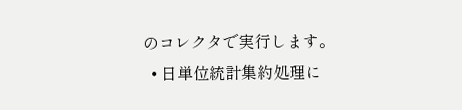のコレクタで実行します。
  • 日単位統計集約処理に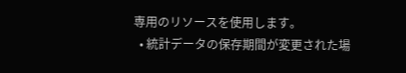専用のリソースを使用します。
  • 統計データの保存期間が変更された場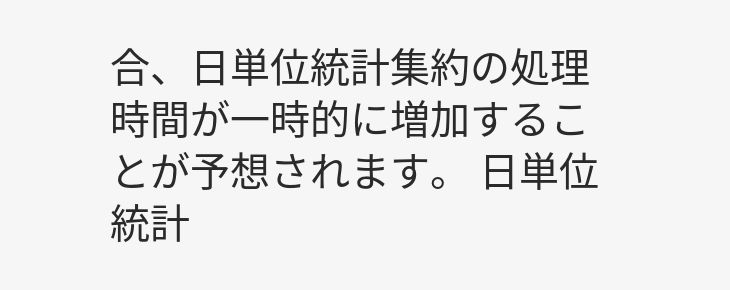合、日単位統計集約の処理時間が一時的に増加することが予想されます。 日単位統計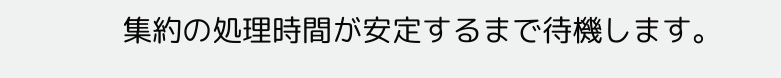集約の処理時間が安定するまで待機します。